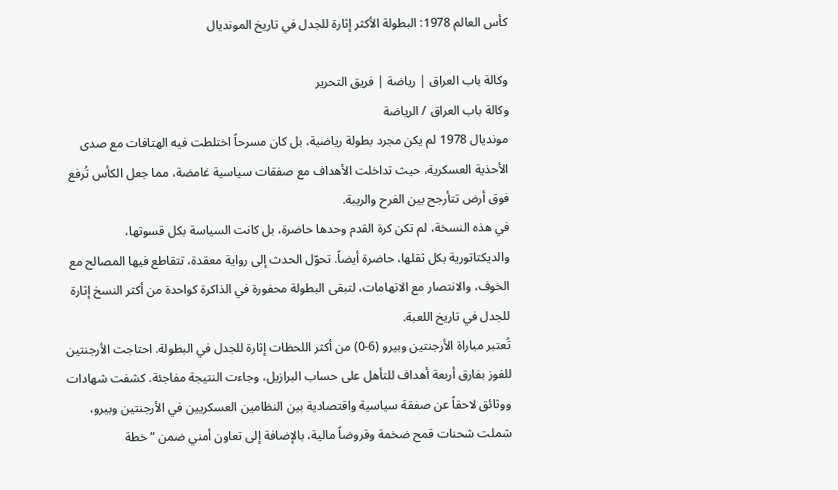كأس العالم 1978: البطولة الأكثر إثارة للجدل في تاريخ المونديال

وكالة باب العراق | رياضة | فريق التحرير
وكالة باب العراق / الرياضة
مونديال 1978 لم يكن مجرد بطولة رياضية، بل كان مسرحاً اختلطت فيه الهتافات مع صدى الأحذية العسكرية، حيث تداخلت الأهداف مع صفقات سياسية غامضة، مما جعل الكأس تُرفع فوق أرض تتأرجح بين الفرح والريبة.
في هذه النسخة، لم تكن كرة القدم وحدها حاضرة، بل كانت السياسة بكل قسوتها، والديكتاتورية بكل ثقلها، حاضرة أيضاً. تحوّل الحدث إلى رواية معقدة، تتقاطع فيها المصالح مع الخوف، والانتصار مع الاتهامات، لتبقى البطولة محفورة في الذاكرة كواحدة من أكثر النسخ إثارة للجدل في تاريخ اللعبة.
تُعتبر مباراة الأرجنتين وبيرو (6-0) من أكثر اللحظات إثارة للجدل في البطولة. احتاجت الأرجنتين للفوز بفارق أربعة أهداف للتأهل على حساب البرازيل، وجاءت النتيجة مفاجئة. كشفت شهادات ووثائق لاحقاً عن صفقة سياسية واقتصادية بين النظامين العسكريين في الأرجنتين وبيرو، شملت شحنات قمح ضخمة وقروضاً مالية، بالإضافة إلى تعاون أمني ضمن “خطة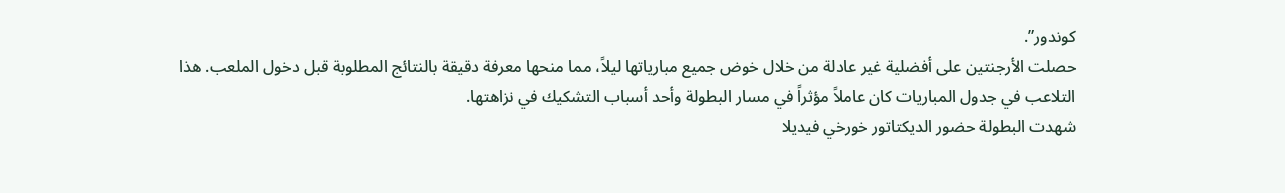كوندور”.
حصلت الأرجنتين على أفضلية غير عادلة من خلال خوض جميع مبارياتها ليلاً، مما منحها معرفة دقيقة بالنتائج المطلوبة قبل دخول الملعب. هذا التلاعب في جدول المباريات كان عاملاً مؤثراً في مسار البطولة وأحد أسباب التشكيك في نزاهتها.
شهدت البطولة حضور الديكتاتور خورخي فيديلا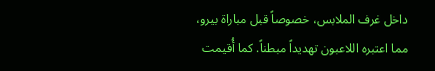داخل غرف الملابس، خصوصاً قبل مباراة بيرو، مما اعتبره اللاعبون تهديداً مبطناً. كما أُقيمت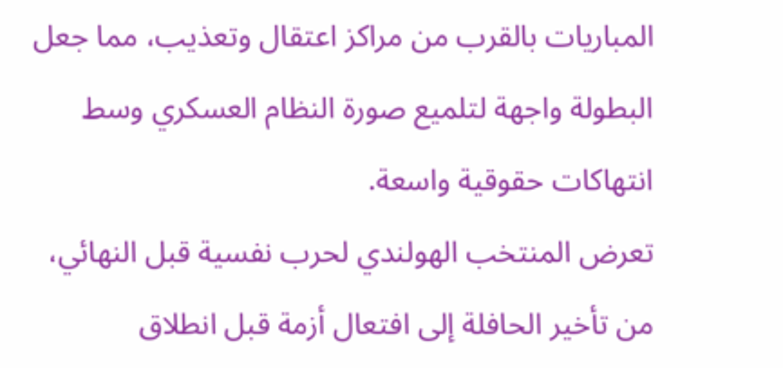المباريات بالقرب من مراكز اعتقال وتعذيب، مما جعل البطولة واجهة لتلميع صورة النظام العسكري وسط انتهاكات حقوقية واسعة.
تعرض المنتخب الهولندي لحرب نفسية قبل النهائي، من تأخير الحافلة إلى افتعال أزمة قبل انطلاق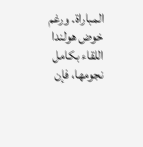المباراة. ورغم خوض هولندا اللقاء بكامل نجومها، فإن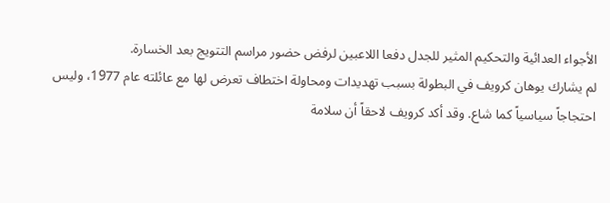الأجواء العدائية والتحكيم المثير للجدل دفعا اللاعبين لرفض حضور مراسم التتويج بعد الخسارة.
لم يشارك يوهان كرويف في البطولة بسبب تهديدات ومحاولة اختطاف تعرض لها مع عائلته عام 1977، وليس احتجاجاً سياسياً كما شاع. وقد أكد كرويف لاحقاً أن سلامة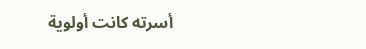أسرته كانت أولوية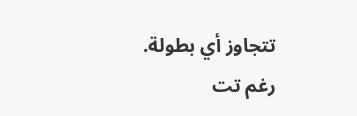تتجاوز أي بطولة.
رغم تت